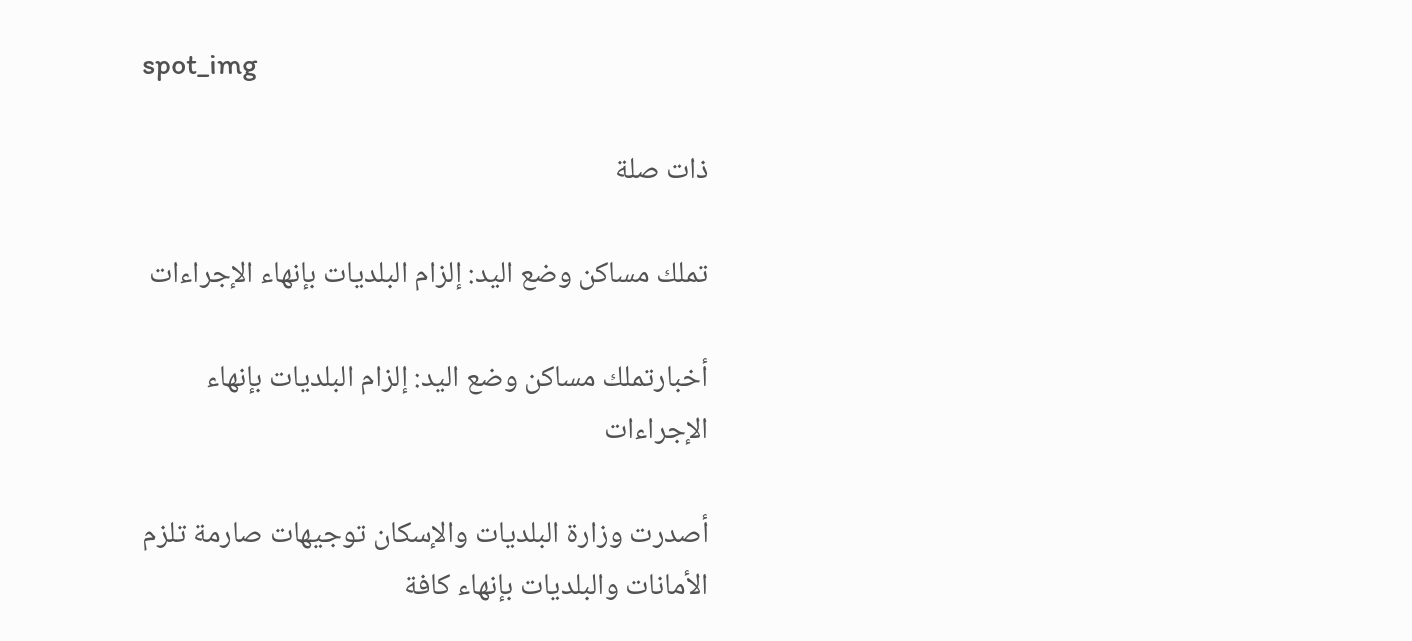spot_img

ذات صلة

تملك مساكن وضع اليد: إلزام البلديات بإنهاء الإجراءات

أخبارتملك مساكن وضع اليد: إلزام البلديات بإنهاء الإجراءات

أصدرت وزارة البلديات والإسكان توجيهات صارمة تلزم الأمانات والبلديات بإنهاء كافة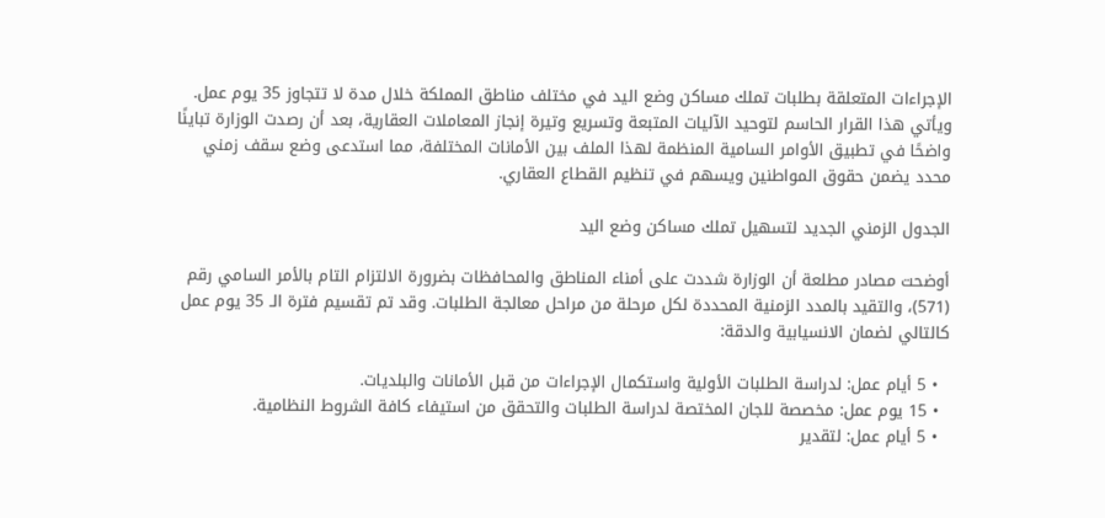الإجراءات المتعلقة بطلبات تملك مساكن وضع اليد في مختلف مناطق المملكة خلال مدة لا تتجاوز 35 يوم عمل. ويأتي هذا القرار الحاسم لتوحيد الآليات المتبعة وتسريع وتيرة إنجاز المعاملات العقارية، بعد أن رصدت الوزارة تباينًا واضحًا في تطبيق الأوامر السامية المنظمة لهذا الملف بين الأمانات المختلفة، مما استدعى وضع سقف زمني محدد يضمن حقوق المواطنين ويسهم في تنظيم القطاع العقاري.

الجدول الزمني الجديد لتسهيل تملك مساكن وضع اليد

أوضحت مصادر مطلعة أن الوزارة شددت على أمناء المناطق والمحافظات بضرورة الالتزام التام بالأمر السامي رقم (571)، والتقيد بالمدد الزمنية المحددة لكل مرحلة من مراحل معالجة الطلبات. وقد تم تقسيم فترة الـ 35 يوم عمل كالتالي لضمان الانسيابية والدقة:

  • 5 أيام عمل: لدراسة الطلبات الأولية واستكمال الإجراءات من قبل الأمانات والبلديات.
  • 15 يوم عمل: مخصصة للجان المختصة لدراسة الطلبات والتحقق من استيفاء كافة الشروط النظامية.
  • 5 أيام عمل: لتقدير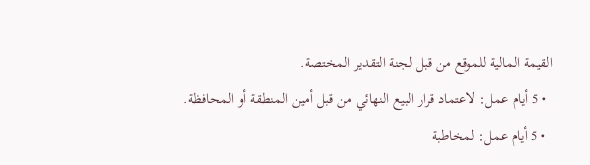القيمة المالية للموقع من قبل لجنة التقدير المختصة.
  • 5 أيام عمل: لاعتماد قرار البيع النهائي من قبل أمين المنطقة أو المحافظة.
  • 5 أيام عمل: لمخاطبة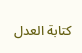كتابة العدل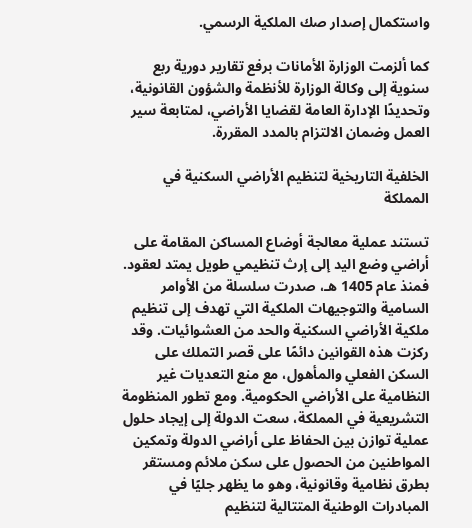واستكمال إصدار صك الملكية الرسمي.

كما ألزمت الوزارة الأمانات برفع تقارير دورية ربع سنوية إلى وكالة الوزارة للأنظمة والشؤون القانونية، وتحديدًا الإدارة العامة لقضايا الأراضي، لمتابعة سير العمل وضمان الالتزام بالمدد المقررة.

الخلفية التاريخية لتنظيم الأراضي السكنية في المملكة

تستند عملية معالجة أوضاع المساكن المقامة على أراضي وضع اليد إلى إرث تنظيمي طويل يمتد لعقود. فمنذ عام 1405 هـ، صدرت سلسلة من الأوامر السامية والتوجيهات الملكية التي تهدف إلى تنظيم ملكية الأراضي السكنية والحد من العشوائيات. وقد ركزت هذه القوانين دائمًا على قصر التملك على السكن الفعلي والمأهول، مع منع التعديات غير النظامية على الأراضي الحكومية. ومع تطور المنظومة التشريعية في المملكة، سعت الدولة إلى إيجاد حلول عملية توازن بين الحفاظ على أراضي الدولة وتمكين المواطنين من الحصول على سكن ملائم ومستقر بطرق نظامية وقانونية، وهو ما يظهر جليًا في المبادرات الوطنية المتتالية لتنظيم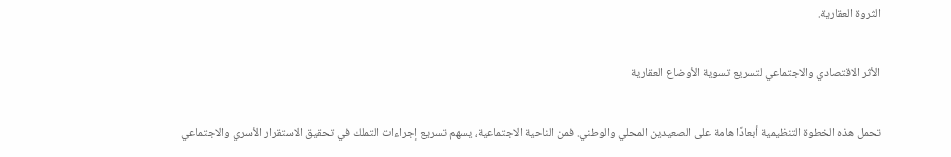الثروة العقارية.

الأثر الاقتصادي والاجتماعي لتسريع تسوية الأوضاع العقارية

تحمل هذه الخطوة التنظيمية أبعادًا هامة على الصعيدين المحلي والوطني. فمن الناحية الاجتماعية، يسهم تسريع إجراءات التملك في تحقيق الاستقرار الأسري والاجتماعي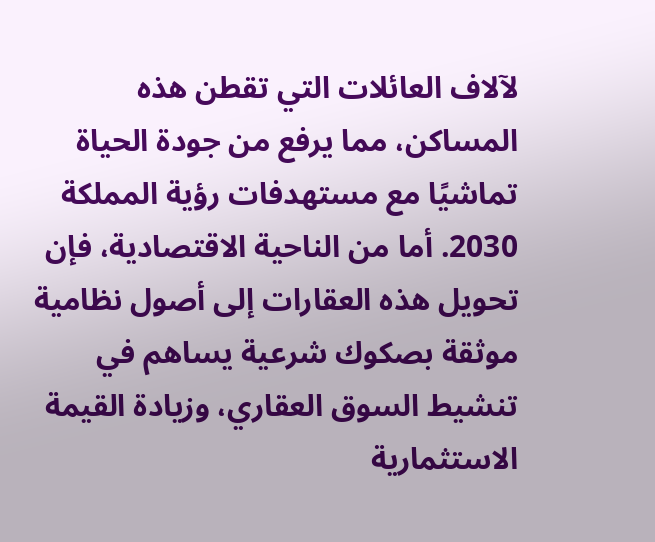لآلاف العائلات التي تقطن هذه المساكن، مما يرفع من جودة الحياة تماشيًا مع مستهدفات رؤية المملكة 2030. أما من الناحية الاقتصادية، فإن تحويل هذه العقارات إلى أصول نظامية موثقة بصكوك شرعية يساهم في تنشيط السوق العقاري، وزيادة القيمة الاستثمارية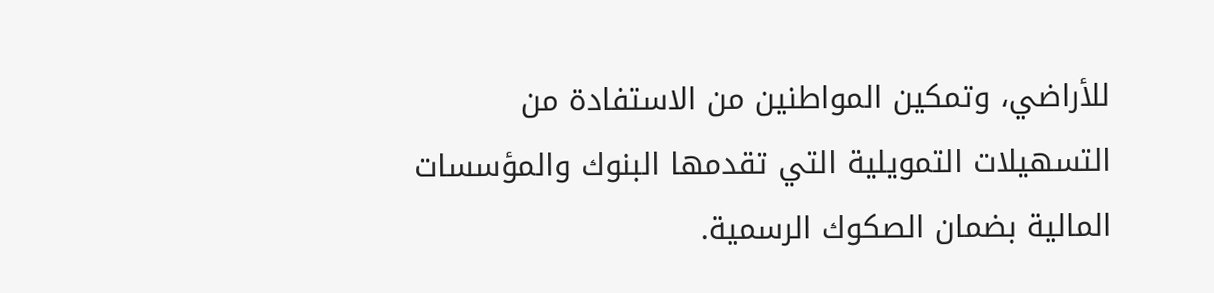للأراضي، وتمكين المواطنين من الاستفادة من التسهيلات التمويلية التي تقدمها البنوك والمؤسسات المالية بضمان الصكوك الرسمية.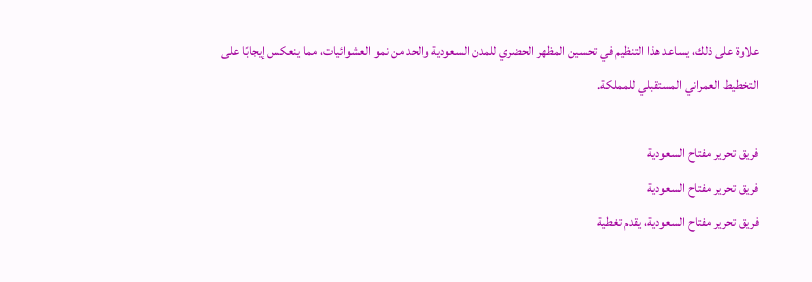علاوة على ذلك، يساعد هذا التنظيم في تحسين المظهر الحضري للمدن السعودية والحد من نمو العشوائيات، مما ينعكس إيجابًا على التخطيط العمراني المستقبلي للمملكة.

فريق تحرير مفتاح السعودية
فريق تحرير مفتاح السعودية
فريق تحرير مفتاح السعودية، يقدم تغطية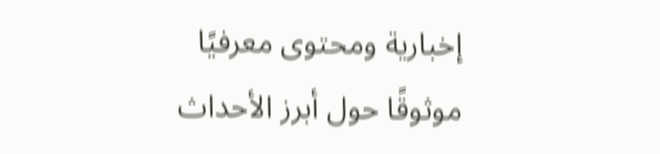إخبارية ومحتوى معرفيًا موثوقًا حول أبرز الأحداث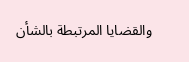والقضايا المرتبطة بالشأن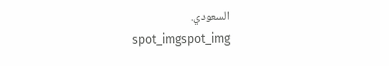السعودي.
spot_imgspot_img